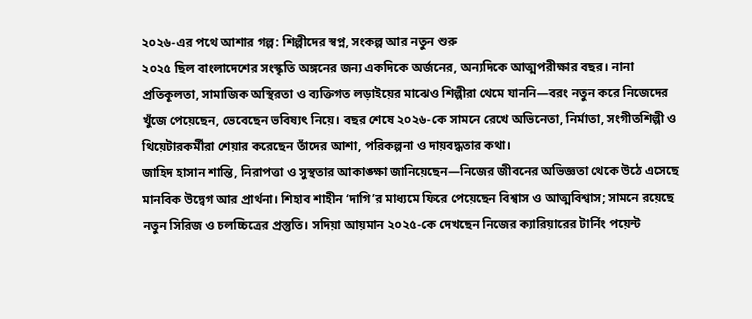২০২৬-এর পথে আশার গল্প: শিল্পীদের স্বপ্ন, সংকল্প আর নতুন শুরু
২০২৫ ছিল বাংলাদেশের সংস্কৃতি অঙ্গনের জন্য একদিকে অর্জনের, অন্যদিকে আত্মপরীক্ষার বছর। নানা প্রতিকূলতা, সামাজিক অস্থিরতা ও ব্যক্তিগত লড়াইয়ের মাঝেও শিল্পীরা থেমে যাননি—বরং নতুন করে নিজেদের খুঁজে পেয়েছেন, ভেবেছেন ভবিষ্যৎ নিয়ে। বছর শেষে ২০২৬-কে সামনে রেখে অভিনেতা, নির্মাতা, সংগীতশিল্পী ও থিয়েটারকর্মীরা শেয়ার করেছেন তাঁদের আশা, পরিকল্পনা ও দায়বদ্ধতার কথা।
জাহিদ হাসান শান্তি, নিরাপত্তা ও সুস্থতার আকাঙ্ক্ষা জানিয়েছেন—নিজের জীবনের অভিজ্ঞতা থেকে উঠে এসেছে মানবিক উদ্বেগ আর প্রার্থনা। শিহাব শাহীন ‘দাগি’র মাধ্যমে ফিরে পেয়েছেন বিশ্বাস ও আত্মবিশ্বাস; সামনে রয়েছে নতুন সিরিজ ও চলচ্চিত্রের প্রস্তুতি। সদিয়া আয়মান ২০২৫-কে দেখছেন নিজের ক্যারিয়ারের টার্নিং পয়েন্ট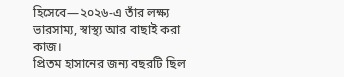হিসেবে—২০২৬-এ তাঁর লক্ষ্য ভারসাম্য, স্বাস্থ্য আর বাছাই করা কাজ।
প্রিতম হাসানের জন্য বছরটি ছিল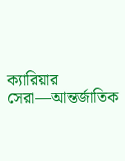ক্যারিয়ার সেরা—আন্তর্জাতিক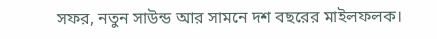সফর, নতুন সাউন্ড আর সামনে দশ বছরের মাইলফলক।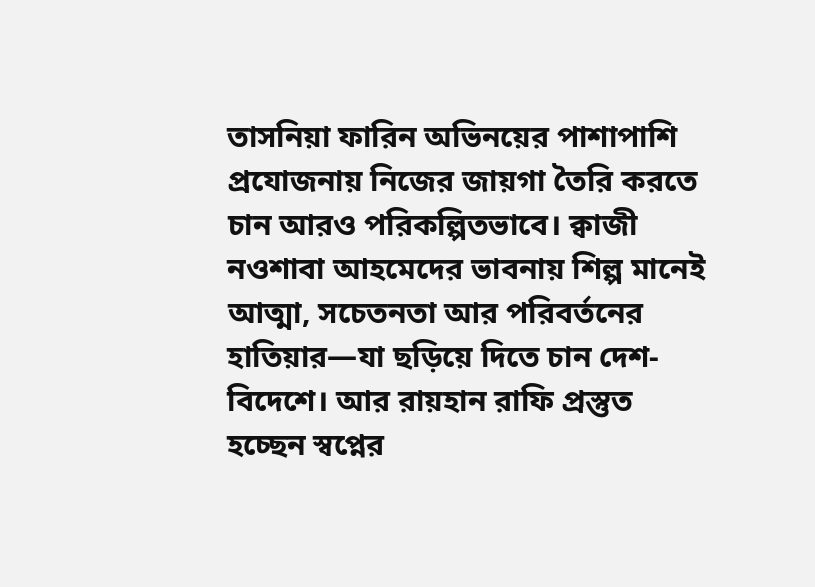তাসনিয়া ফারিন অভিনয়ের পাশাপাশি প্রযোজনায় নিজের জায়গা তৈরি করতে চান আরও পরিকল্পিতভাবে। ক্বাজী নওশাবা আহমেদের ভাবনায় শিল্প মানেই আত্মা, সচেতনতা আর পরিবর্তনের হাতিয়ার—যা ছড়িয়ে দিতে চান দেশ-বিদেশে। আর রায়হান রাফি প্রস্তুত হচ্ছেন স্বপ্নের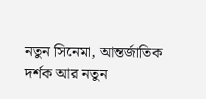নতুন সিনেমা, আন্তর্জাতিক দর্শক আর নতুন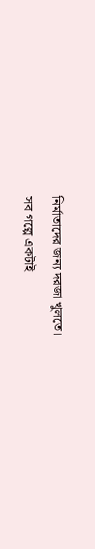নির্মাতাদের জন্য দরজা খুলতে।
সব গল্পে একটাই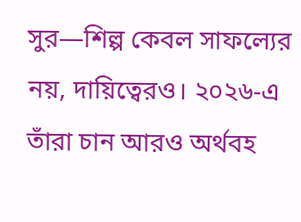সুর—শিল্প কেবল সাফল্যের নয়, দায়িত্বেরও। ২০২৬-এ তাঁরা চান আরও অর্থবহ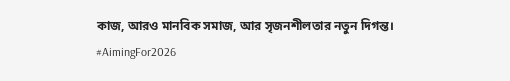কাজ, আরও মানবিক সমাজ, আর সৃজনশীলতার নতুন দিগন্ত।
#AimingFor2026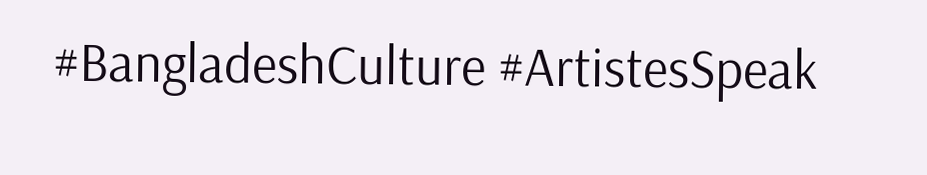#BangladeshCulture #ArtistesSpeak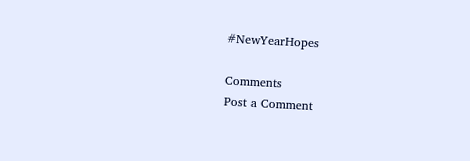#NewYearHopes

Comments
Post a Comment